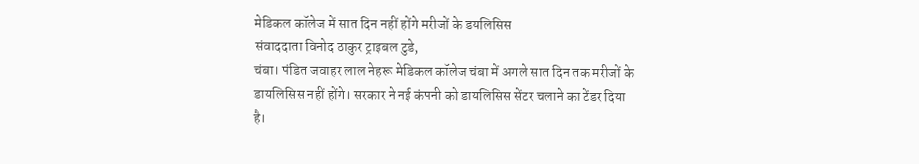मेडिकल कॉलेज में सात दिन नहीं होंगे मरीजों के डयलिसिस
संवाददाता विनोद ठाकुर ट्राइबल टुडे,
चंबा। पंडित जवाहर लाल नेहरू मेडिकल कॉलेज चंबा में अगले सात दिन तक मरीजों के डायलिसिस नहीं होंगे। सरकार ने नई कंपनी को डायलिसिस सेंटर चलाने का टेंडर दिया है।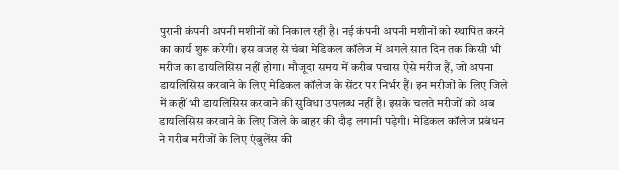पुरानी कंपनी अपनी मशीनों को निकाल रही है। नई कंपनी अपनी मशीनों को स्थापित करने का कार्य शुरू करेगी। इस वजह से चंबा मेडिकल कॉलेज में अगले सात दिन तक किसी भी मरीज का डायलिसिस नहीं होगा। मौजूदा समय में करीब पचास ऐसे मरीज हैं, जो अपना डायलिसिस करवाने के लिए मेडिकल कॉलेज के सेंटर पर निर्भर हैं। इन मरीजों के लिए जिले में कहीं भी डायलिसिस करवाने की सुविधा उपलब्ध नहीं है। इसके चलते मरीजों को अब डायलिसिस करवाने के लिए जिले के बाहर की दौड़ लगानी पड़ेगी। मेडिकल कॉलेज प्रबंधन ने गरीब मरीजों के लिए एंबुलेंस की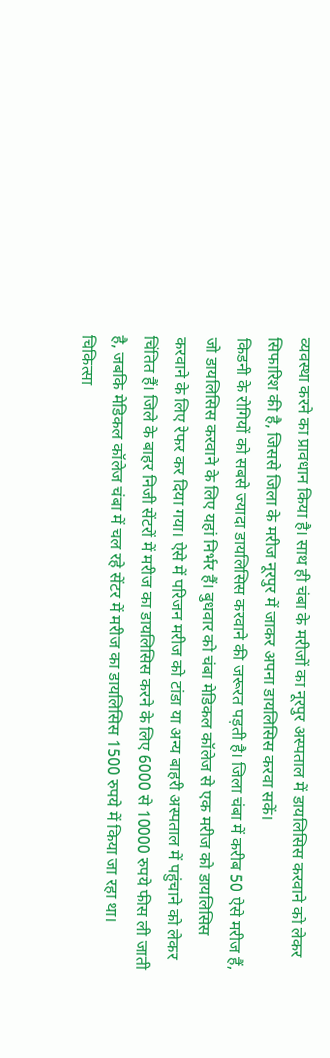व्यवस्था करने का प्रावधान किया है। साथ ही चंबा के मरीजों का नूरपुर अस्पताल में डायलिसिस करवाने को लेकर सिफारिश की है, जिससे जिला के मरीज नूरपुर में जाकर अपना डायलिसिस करवा सकें।
किडनी के रोगियों को सबसे ज्यादा डायलिसिस करवाने की जरूरत पड़ती है। जिला चंबा में करीब 50 ऐसे मरीज हैं, जो डायलिसिस करवाने के लिए यहां निर्भर हैं। बुधवार को चंबा मेडिकल कॉलेज से एक मरीज को डायलिसिस करवाने के लिए रेफर कर दिया गया। ऐसे में परिजन मरीज को टांडा या अन्य बाहरी अस्पताल में पहुंचाने को लेकर चिंतित हैं। जिले के बाहर निजी सेंटरों में मरीज का डायलिसिस करने के लिए 6000 से 10000 रुपये फीस ली जाती है, जबकि मेडिकल कॉलेज चंबा में चल रहे सेंटर में मरीज का डायलिसिस 1500 रुपये में किया जा रहा था।
चिकित्सा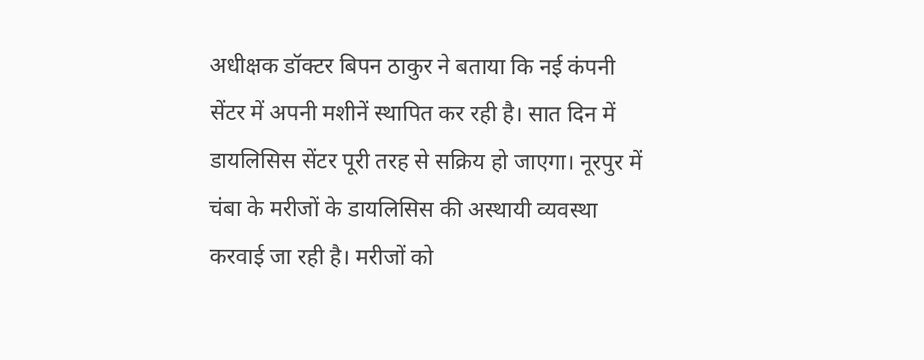अधीक्षक डॉक्टर बिपन ठाकुर ने बताया कि नई कंपनी सेंटर में अपनी मशीनें स्थापित कर रही है। सात दिन में डायलिसिस सेंटर पूरी तरह से सक्रिय हो जाएगा। नूरपुर में चंबा के मरीजों के डायलिसिस की अस्थायी व्यवस्था करवाई जा रही है। मरीजों को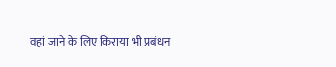वहां जाने के लिए किराया भी प्रबंधन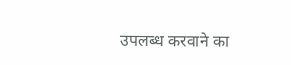उपलब्ध करवाने का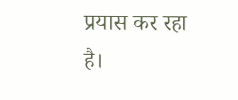प्रयास कर रहा है।